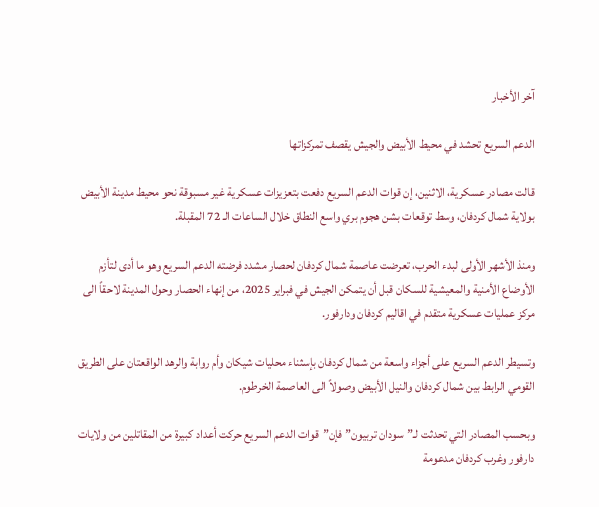آخر الأخبار

الدعم السريع تحشد في محيط الأبيض والجيش يقصف تمركزاتها

قالت مصادر عسكرية، الاثنين، إن قوات الدعم السريع دفعت بتعزيزات عسكرية غير مسبوقة نحو محيط مدينة الأبيض بولاية شمال كردفان، وسط توقعات بشن هجوم بري واسع النطاق خلال الساعات الـ 72 المقبلة.

ومنذ الأشهر الأولى لبدء الحرب، تعرضت عاصمة شمال كردفان لحصار مشدد فرضته الدعم السريع وهو ما أدى لتأزم الأوضاع الأمنية والمعيشية للسكان قبل أن يتمكن الجيش في فبراير 2025، من إنهاء الحصار وحول المدينة لاحقاً الى مركز عمليات عسكرية متقدم في اقاليم كردفان ودارفور.

وتسيطر الدعم السريع على أجزاء واسعة من شمال كردفان بإسثناء محليات شيكان وأم روابة والرهد الواقعتان على الطريق القومي الرابط بين شمال كردفان والنيل الأبيض وصولاً الى العاصمة الخرطوم.

وبحسب المصادر التي تحدثت لـ”سودان تربيون” فإن”قوات الدعم السريع حركت أعداد كبيرة من المقاتلين من ولايات دارفور وغرب كردفان مدعومة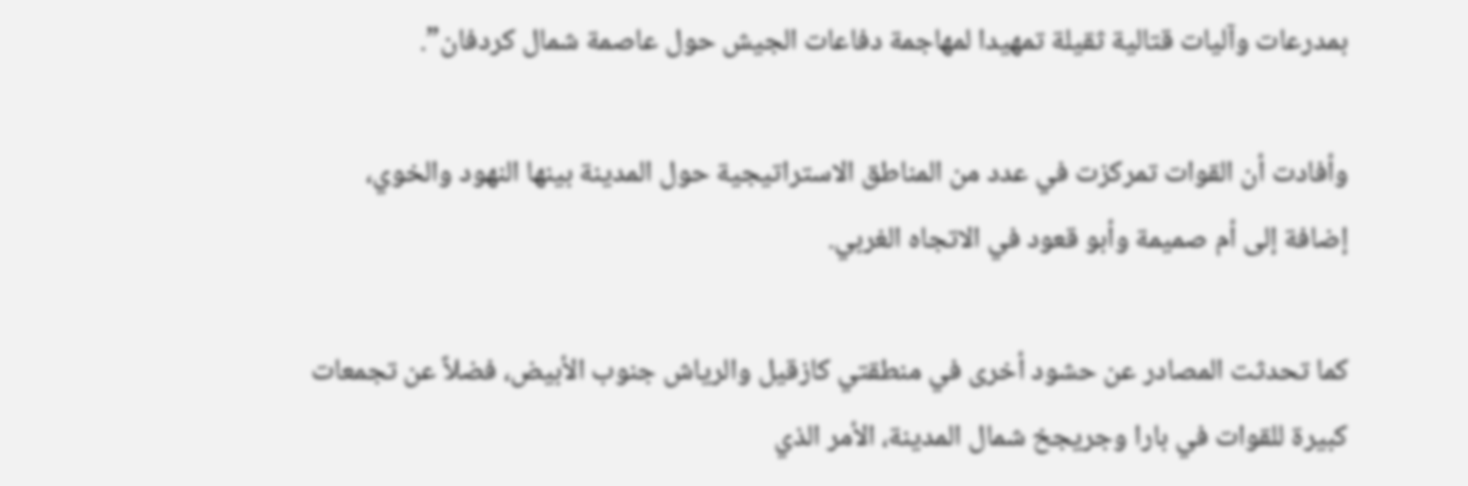بمدرعات وآليات قتالية ثقيلة تمهيدا لمهاجمة دفاعات الجيش حول عاصمة شمال كردفان”.

وأفادت أن القوات تمركزت في عدد من المناطق الاستراتيجية حول المدينة بينها النهود والخوي، إضافة إلى أم صميمة وأبو قعود في الاتجاه الغربي.

كما تحدثت المصادر عن حشود أخرى في منطقتي كازقيل والرياش جنوب الأبيض، فضلاً عن تجمعات كبيرة للقوات في بارا وجريجخ شمال المدينة، الأمر الذي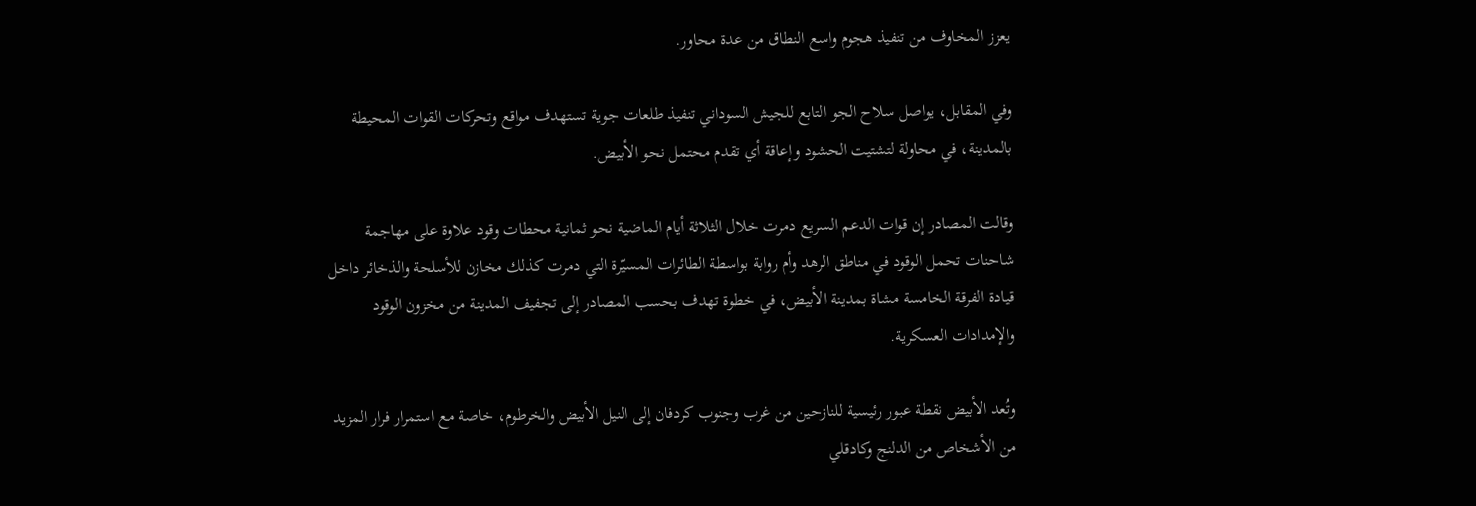يعزز المخاوف من تنفيذ هجوم واسع النطاق من عدة محاور.

وفي المقابل، يواصل سلاح الجو التابع للجيش السوداني تنفيذ طلعات جوية تستهدف مواقع وتحركات القوات المحيطة بالمدينة، في محاولة لتشتيت الحشود وإعاقة أي تقدم محتمل نحو الأبيض.

وقالت المصادر إن قوات الدعم السريع دمرت خلال الثلاثة أيام الماضية نحو ثمانية محطات وقود علاوة على مهاجمة شاحنات تحمل الوقود في مناطق الرهد وأم روابة بواسطة الطائرات المسيّرة التي دمرت كذلك مخازن للأسلحة والذخائر داخل قيادة الفرقة الخامسة مشاة بمدينة الأبيض، في خطوة تهدف بحسب المصادر إلى تجفيف المدينة من مخزون الوقود والإمدادات العسكرية.

وتُعد الأبيض نقطة عبور رئيسية للنازحين من غرب وجنوب كردفان إلى النيل الأبيض والخرطوم، خاصة مع استمرار فرار المزيد من الأشخاص من الدلنج وكادقلي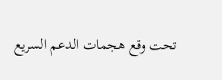تحت وقع هجمات الدعم السريع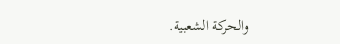والحركة الشعبية.